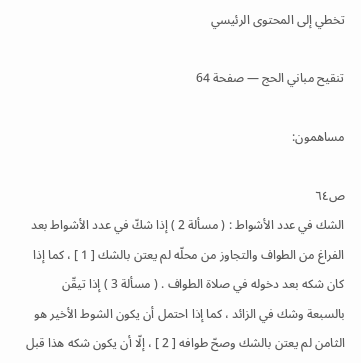تخطي إلى المحتوى الرئيسي

تنقيح مباني الحج — صفحة 64

مساهمون:

ص٦٤
الشك في عدد الأشواط : ( مسألة 2 ) إذا شكّ في عدد الأشواط بعد الفراغ من الطواف والتجاوز من محلّه لم يعتن بالشك [ 1 ] ، كما إذا كان شكه بعد دخوله في صلاة الطواف . ( مسألة 3 ) إذا تيقّن بالسبعة وشك في الزائد ، كما إذا احتمل أن يكون الشوط الأخير هو الثامن لم يعتن بالشك وصحّ طوافه [ 2 ] ، إلّا أن يكون شكه هذا قبل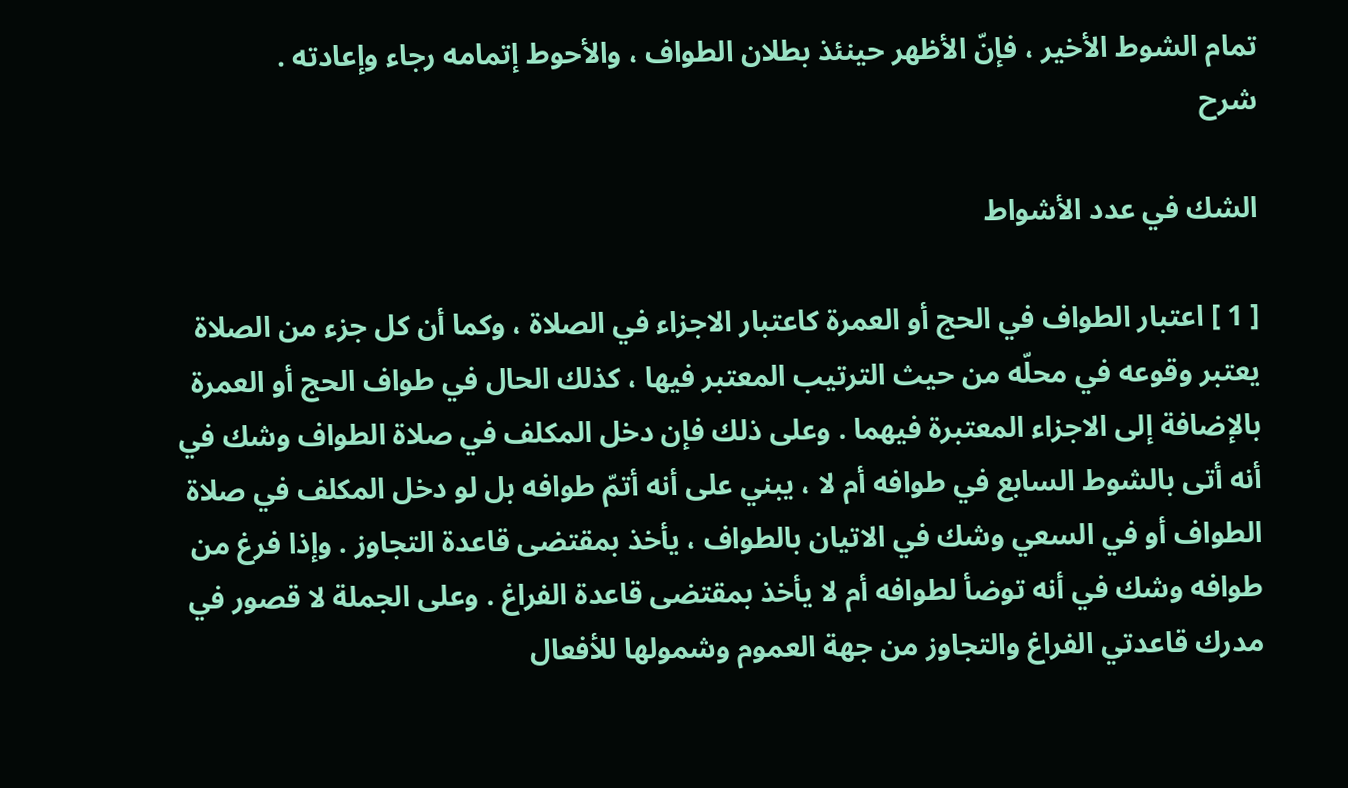تمام الشوط الأخير ، فإنّ الأظهر حينئذ بطلان الطواف ، والأحوط إتمامه رجاء وإعادته .
شرح

الشك في عدد الأشواط

[ 1 ] اعتبار الطواف في الحج أو العمرة كاعتبار الاجزاء في الصلاة ، وكما أن كل جزء من الصلاة يعتبر وقوعه في محلّه من حيث الترتيب المعتبر فيها ، كذلك الحال في طواف الحج أو العمرة بالإضافة إلى الاجزاء المعتبرة فيهما . وعلى ذلك فإن دخل المكلف في صلاة الطواف وشك في أنه أتى بالشوط السابع في طوافه أم لا ، يبني على أنه أتمّ طوافه بل لو دخل المكلف في صلاة الطواف أو في السعي وشك في الاتيان بالطواف ، يأخذ بمقتضى قاعدة التجاوز . وإذا فرغ من طوافه وشك في أنه توضأ لطوافه أم لا يأخذ بمقتضى قاعدة الفراغ . وعلى الجملة لا قصور في مدرك قاعدتي الفراغ والتجاوز من جهة العموم وشمولها للأفعال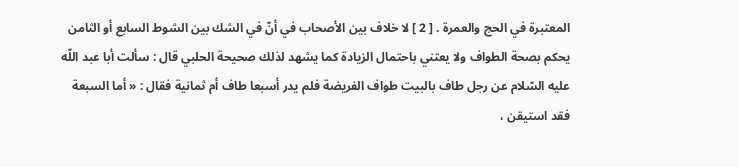المعتبرة في الحج والعمرة . [ 2 ] لا خلاف بين الأصحاب في أنّ في الشك بين الشوط السابع أو الثامن يحكم بصحة الطواف ولا يعتني باحتمال الزيادة كما يشهد لذلك صحيحة الحلبي قال : سألت أبا عبد اللّه عليه السّلام عن رجل طاف بالبيت طواف الفريضة فلم يدر أسبعا طاف أم ثمانية فقال : « أما السبعة فقد استيقن ،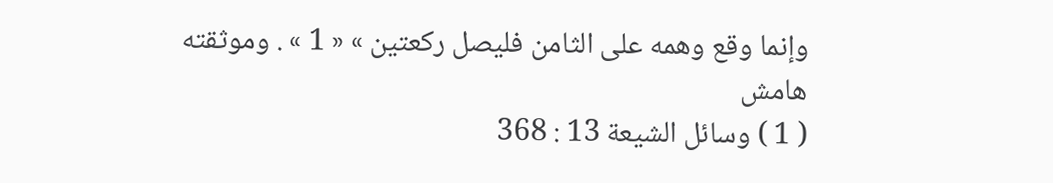وإنما وقع وهمه على الثامن فليصل ركعتين » « 1 » . وموثقته
هامش
( 1 ) وسائل الشيعة 13 : 368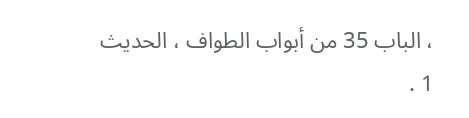، الباب 35 من أبواب الطواف ، الحديث 1 .